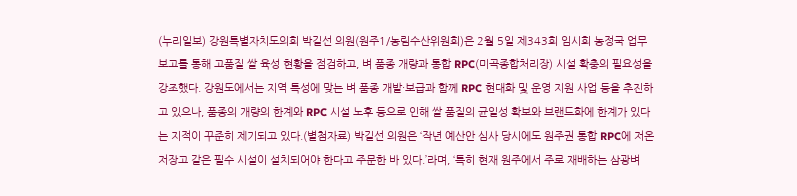(누리일보) 강원특별자치도의회 박길선 의원(원주1/농림수산위원회)은 2월 5일 제343회 임시회 농정국 업무보고를 통해 고품질 쌀 육성 현황을 점검하고, 벼 품종 개량과 통합 RPC(미곡종합처리장) 시설 확충의 필요성을 강조했다. 강원도에서는 지역 특성에 맞는 벼 품종 개발·보급과 함께 RPC 현대화 및 운영 지원 사업 등을 추진하고 있으나, 품종의 개량의 한계와 RPC 시설 노후 등으로 인해 쌀 품질의 균일성 확보와 브랜드화에 한계가 있다는 지적이 꾸준히 제기되고 있다.(별첨자료) 박길선 의원은 ‘작년 예산안 심사 당시에도 원주권 통합 RPC에 저온저장고 같은 필수 시설이 설치되어야 한다고 주문한 바 있다.’라며, ‘특히 현재 원주에서 주로 재배하는 삼광벼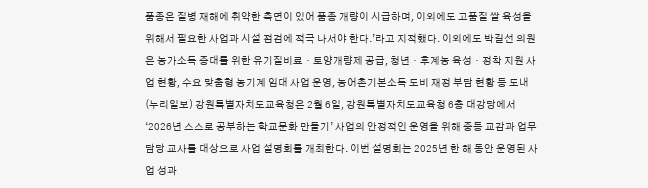품종은 질병 재해에 취약한 측면이 있어 품종 개량이 시급하며, 이외에도 고품질 쌀 육성을 위해서 필요한 사업과 시설 점검에 적극 나서야 한다.’라고 지적했다. 이외에도 박길선 의원은 농가소득 증대를 위한 유기질비료ㆍ토양개량제 공급, 청년ㆍ후계농 육성ㆍ정착 지원 사업 현황, 수요 맞춤형 농기계 임대 사업 운영, 농어촌기본소득 도비 재정 부담 현황 등 도내
(누리일보) 강원특별자치도교육청은 2월 6일, 강원특별자치도교육청 6층 대강당에서 ‘2026년 스스로 공부하는 학교문화 만들기’ 사업의 안정적인 운영을 위해 중등 교감과 업무 담당 교사를 대상으로 사업 설명회를 개최한다. 이번 설명회는 2025년 한 해 동안 운영된 사업 성과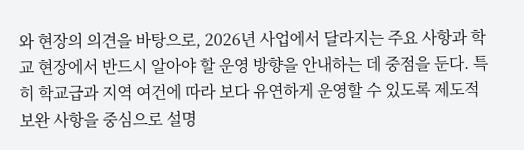와 현장의 의견을 바탕으로, 2026년 사업에서 달라지는 주요 사항과 학교 현장에서 반드시 알아야 할 운영 방향을 안내하는 데 중점을 둔다. 특히 학교급과 지역 여건에 따라 보다 유연하게 운영할 수 있도록 제도적 보완 사항을 중심으로 설명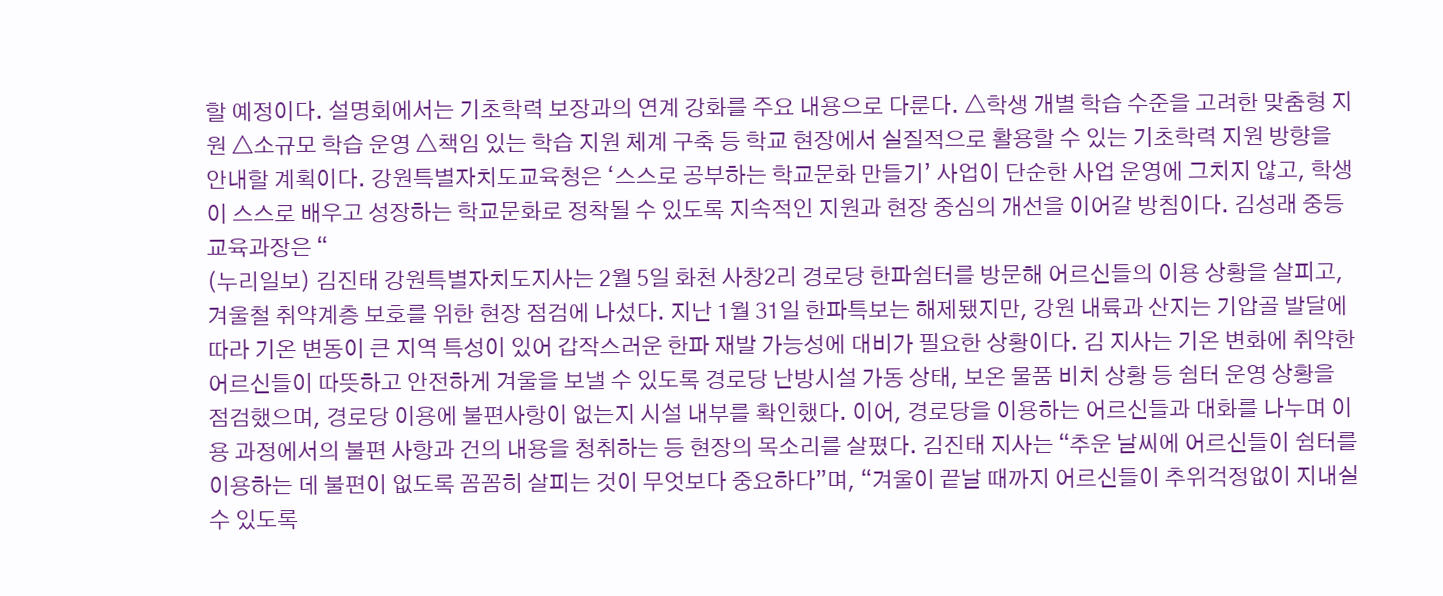할 예정이다. 설명회에서는 기초학력 보장과의 연계 강화를 주요 내용으로 다룬다. △학생 개별 학습 수준을 고려한 맞춤형 지원 △소규모 학습 운영 △책임 있는 학습 지원 체계 구축 등 학교 현장에서 실질적으로 활용할 수 있는 기초학력 지원 방향을 안내할 계획이다. 강원특별자치도교육청은 ‘스스로 공부하는 학교문화 만들기’ 사업이 단순한 사업 운영에 그치지 않고, 학생이 스스로 배우고 성장하는 학교문화로 정착될 수 있도록 지속적인 지원과 현장 중심의 개선을 이어갈 방침이다. 김성래 중등교육과장은 “
(누리일보) 김진태 강원특별자치도지사는 2월 5일 화천 사창2리 경로당 한파쉼터를 방문해 어르신들의 이용 상황을 살피고, 겨울철 취약계층 보호를 위한 현장 점검에 나섰다. 지난 1월 31일 한파특보는 해제됐지만, 강원 내륙과 산지는 기압골 발달에 따라 기온 변동이 큰 지역 특성이 있어 갑작스러운 한파 재발 가능성에 대비가 필요한 상황이다. 김 지사는 기온 변화에 취약한 어르신들이 따뜻하고 안전하게 겨울을 보낼 수 있도록 경로당 난방시설 가동 상태, 보온 물품 비치 상황 등 쉼터 운영 상황을 점검했으며, 경로당 이용에 불편사항이 없는지 시설 내부를 확인했다. 이어, 경로당을 이용하는 어르신들과 대화를 나누며 이용 과정에서의 불편 사항과 건의 내용을 청취하는 등 현장의 목소리를 살폈다. 김진태 지사는 “추운 날씨에 어르신들이 쉼터를 이용하는 데 불편이 없도록 꼼꼼히 살피는 것이 무엇보다 중요하다”며, “겨울이 끝날 때까지 어르신들이 추위걱정없이 지내실 수 있도록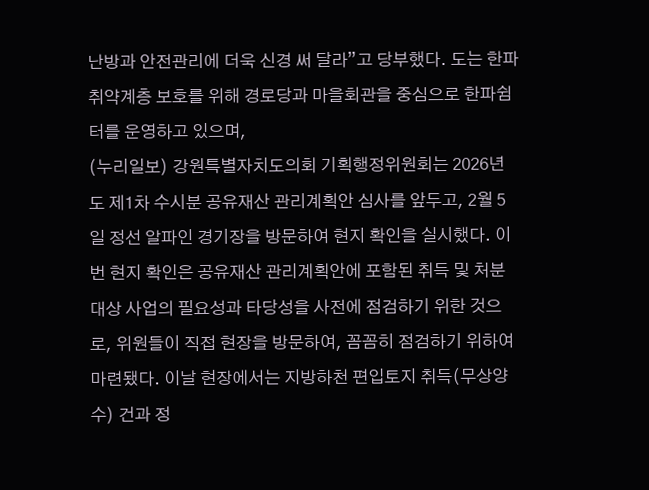난방과 안전관리에 더욱 신경 써 달라”고 당부했다. 도는 한파 취약계층 보호를 위해 경로당과 마을회관을 중심으로 한파쉼터를 운영하고 있으며,
(누리일보) 강원특별자치도의회 기획행정위원회는 2026년도 제1차 수시분 공유재산 관리계획안 심사를 앞두고, 2월 5일 정선 알파인 경기장을 방문하여 현지 확인을 실시했다. 이번 현지 확인은 공유재산 관리계획안에 포함된 취득 및 처분 대상 사업의 필요성과 타당성을 사전에 점검하기 위한 것으로, 위원들이 직접 현장을 방문하여, 꼼꼼히 점검하기 위하여 마련됐다. 이날 현장에서는 지방하천 편입토지 취득(무상양수) 건과 정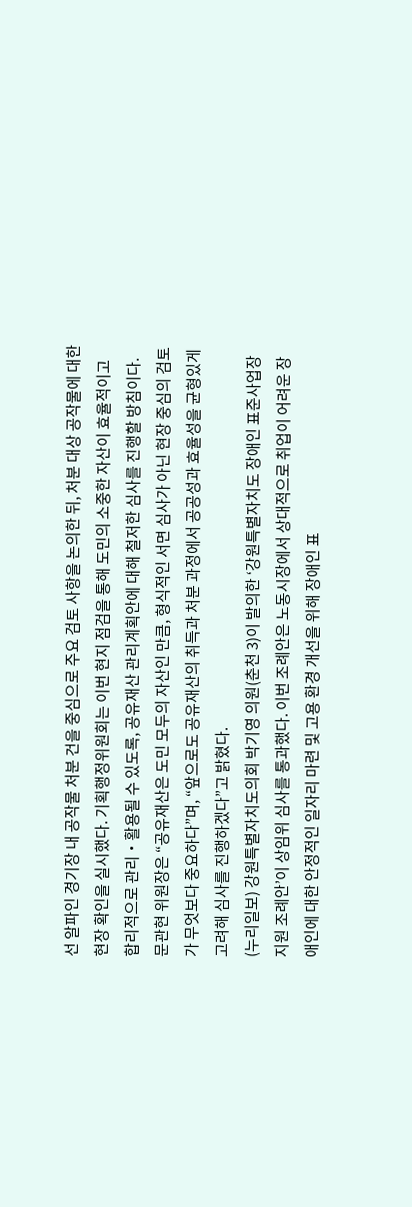선 알파인 경기장 내 공작물 처분 건을 중심으로 주요 검토 사항을 논의한 뒤, 처분 대상 공작물에 대한 현장 확인을 실시했다. 기획행정위원회는 이번 현지 점검을 통해 도민의 소중한 자산이 효율적이고 합리적으로 관리・활용될 수 있도록, 공유재산 관리계획안에 대해 철저한 심사를 진행할 방침이다. 문관현 위원장은 “공유재산은 도민 모두의 자산인 만큼, 형식적인 서면 심사가 아닌 현장 중심의 검토가 무엇보다 중요하다”며, “앞으로도 공유재산의 취득과 처분 과정에서 공공성과 효율성을 균형있게 고려해 심사를 진행하겠다”고 밝혔다.
(누리일보) 강원특별자치도의회 박기영 의원(춘천 3)이 발의한 ‘강원특별자치도 장애인 표준사업장 지원 조례안’이 상임위 심사를 통과했다. 이번 조례안은 노동시장에서 상대적으로 취업이 어려운 장애인에 대한 안정적인 일자리 마련 및 고용 환경 개선을 위해 장애인 표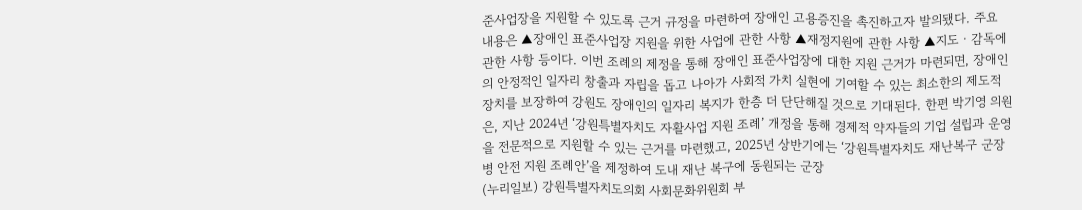준사업장을 지원할 수 있도록 근거 규정을 마련하여 장애인 고용증진을 촉진하고자 발의됐다. 주요 내용은 ▲장애인 표준사업장 지원을 위한 사업에 관한 사항 ▲재정지원에 관한 사항 ▲지도ㆍ감독에 관한 사항 등이다. 이번 조례의 제정을 통해 장애인 표준사업장에 대한 지원 근거가 마련되면, 장애인의 안정적인 일자리 창출과 자립을 돕고 나아가 사회적 가치 실현에 기여할 수 있는 최소한의 제도적 장치를 보장하여 강원도 장애인의 일자리 복지가 한층 더 단단해질 것으로 기대된다. 한편 박기영 의원은, 지난 2024년 ‘강원특별자치도 자활사업 지원 조례’ 개정을 통해 경제적 약자들의 기업 설립과 운영을 전문적으로 지원할 수 있는 근거를 마련했고, 2025년 상반기에는 ‘강원특별자치도 재난복구 군장병 안전 지원 조례안’을 제정하여 도내 재난 복구에 동원되는 군장
(누리일보) 강원특별자치도의회 사회문화위원회 부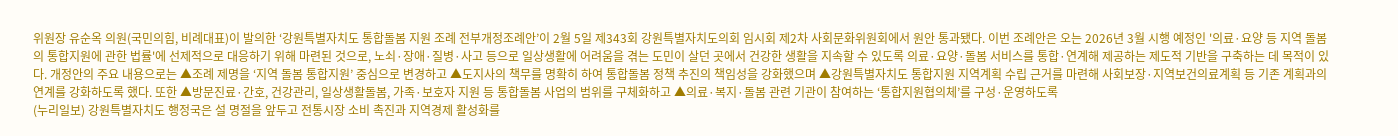위원장 유순옥 의원(국민의힘, 비례대표)이 발의한 ‘강원특별자치도 통합돌봄 지원 조례 전부개정조례안’이 2월 5일 제343회 강원특별자치도의회 임시회 제2차 사회문화위원회에서 원안 통과됐다. 이번 조례안은 오는 2026년 3월 시행 예정인 '의료·요양 등 지역 돌봄의 통합지원에 관한 법률'에 선제적으로 대응하기 위해 마련된 것으로, 노쇠·장애·질병·사고 등으로 일상생활에 어려움을 겪는 도민이 살던 곳에서 건강한 생활을 지속할 수 있도록 의료·요양·돌봄 서비스를 통합·연계해 제공하는 제도적 기반을 구축하는 데 목적이 있다. 개정안의 주요 내용으로는 ▲조례 제명을 ‘지역 돌봄 통합지원’ 중심으로 변경하고 ▲도지사의 책무를 명확히 하여 통합돌봄 정책 추진의 책임성을 강화했으며 ▲강원특별자치도 통합지원 지역계획 수립 근거를 마련해 사회보장·지역보건의료계획 등 기존 계획과의 연계를 강화하도록 했다. 또한 ▲방문진료·간호, 건강관리, 일상생활돌봄, 가족·보호자 지원 등 통합돌봄 사업의 범위를 구체화하고 ▲의료·복지·돌봄 관련 기관이 참여하는 ‘통합지원협의체’를 구성·운영하도록
(누리일보) 강원특별자치도 행정국은 설 명절을 앞두고 전통시장 소비 촉진과 지역경제 활성화를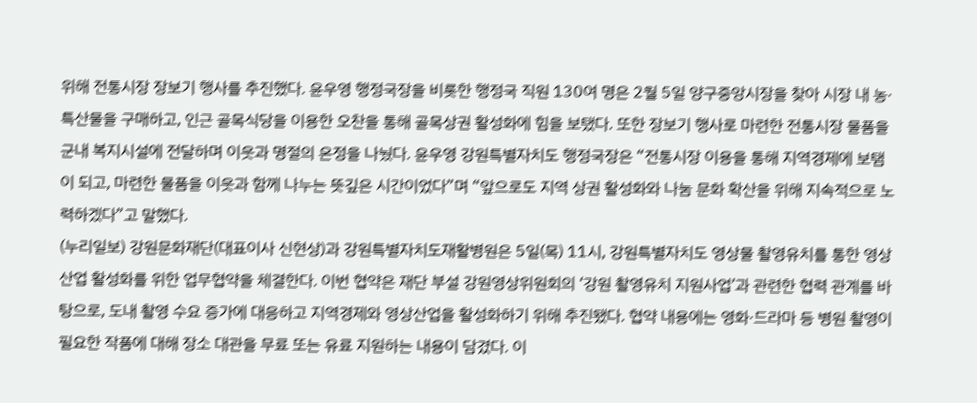위해 전통시장 장보기 행사를 추진했다. 윤우영 행정국장을 비롯한 행정국 직원 130여 명은 2월 5일 양구중앙시장을 찾아 시장 내 농·특산물을 구매하고, 인근 골목식당을 이용한 오찬을 통해 골목상권 활성화에 힘을 보탰다. 또한 장보기 행사로 마련한 전통시장 물품을 군내 복지시설에 전달하며 이웃과 명절의 온정을 나눴다. 윤우영 강원특별자치도 행정국장은 “전통시장 이용을 통해 지역경제에 보탬이 되고, 마련한 물품을 이웃과 함께 나누는 뜻깊은 시간이었다”며 “앞으로도 지역 상권 활성화와 나눔 문화 확산을 위해 지속적으로 노력하겠다”고 말했다.
(누리일보) 강원문화재단(대표이사 신현상)과 강원특별자치도재활병원은 5일(목) 11시, 강원특별자치도 영상물 촬영유치를 통한 영상산업 활성화를 위한 업무협약을 체결한다. 이번 협약은 재단 부설 강원영상위원회의 ‘강원 촬영유치 지원사업’과 관련한 협력 관계를 바탕으로, 도내 촬영 수요 증가에 대응하고 지역경제와 영상산업을 활성화하기 위해 추진됐다. 협약 내용에는 영화·드라마 등 병원 촬영이 필요한 작품에 대해 장소 대관을 무료 또는 유료 지원하는 내용이 담겼다. 이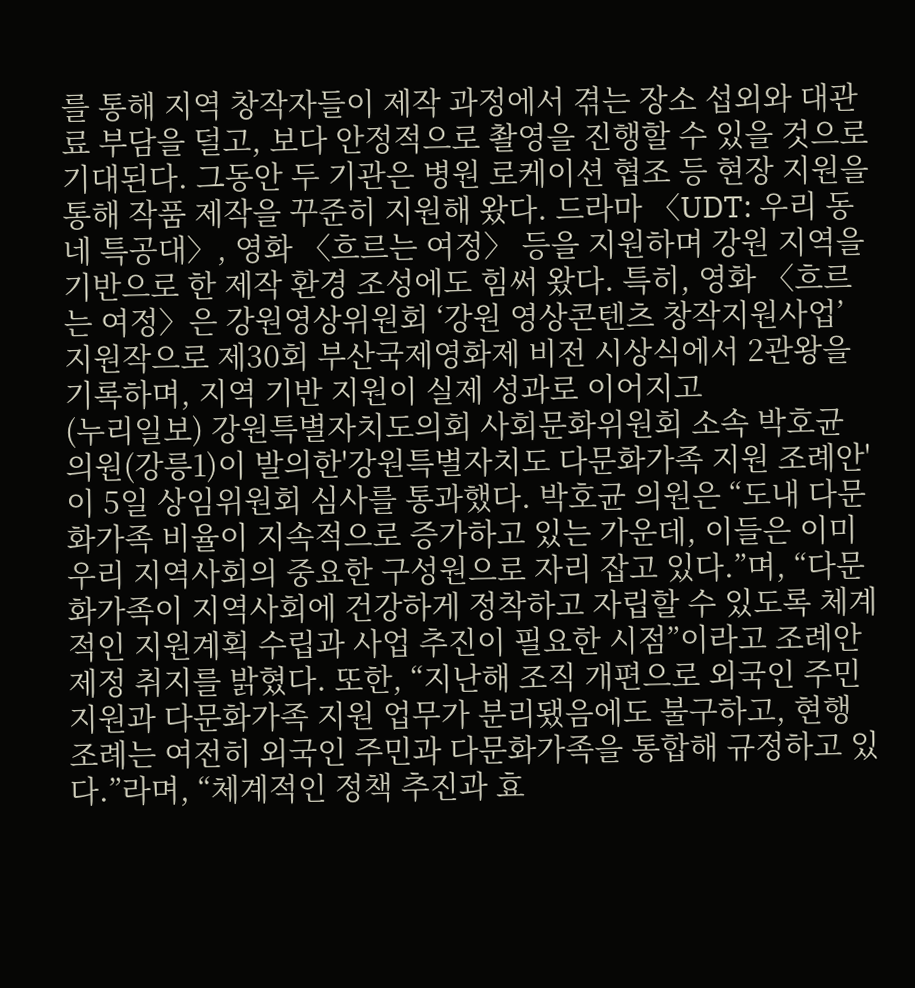를 통해 지역 창작자들이 제작 과정에서 겪는 장소 섭외와 대관료 부담을 덜고, 보다 안정적으로 촬영을 진행할 수 있을 것으로 기대된다. 그동안 두 기관은 병원 로케이션 협조 등 현장 지원을 통해 작품 제작을 꾸준히 지원해 왔다. 드라마 〈UDT: 우리 동네 특공대〉, 영화 〈흐르는 여정〉 등을 지원하며 강원 지역을 기반으로 한 제작 환경 조성에도 힘써 왔다. 특히, 영화 〈흐르는 여정〉은 강원영상위원회 ‘강원 영상콘텐츠 창작지원사업’ 지원작으로 제30회 부산국제영화제 비전 시상식에서 2관왕을 기록하며, 지역 기반 지원이 실제 성과로 이어지고
(누리일보) 강원특별자치도의회 사회문화위원회 소속 박호균 의원(강릉1)이 발의한'강원특별자치도 다문화가족 지원 조례안'이 5일 상임위원회 심사를 통과했다. 박호균 의원은 “도내 다문화가족 비율이 지속적으로 증가하고 있는 가운데, 이들은 이미 우리 지역사회의 중요한 구성원으로 자리 잡고 있다.”며, “다문화가족이 지역사회에 건강하게 정착하고 자립할 수 있도록 체계적인 지원계획 수립과 사업 추진이 필요한 시점”이라고 조례안 제정 취지를 밝혔다. 또한, “지난해 조직 개편으로 외국인 주민 지원과 다문화가족 지원 업무가 분리됐음에도 불구하고, 현행 조례는 여전히 외국인 주민과 다문화가족을 통합해 규정하고 있다.”라며, “체계적인 정책 추진과 효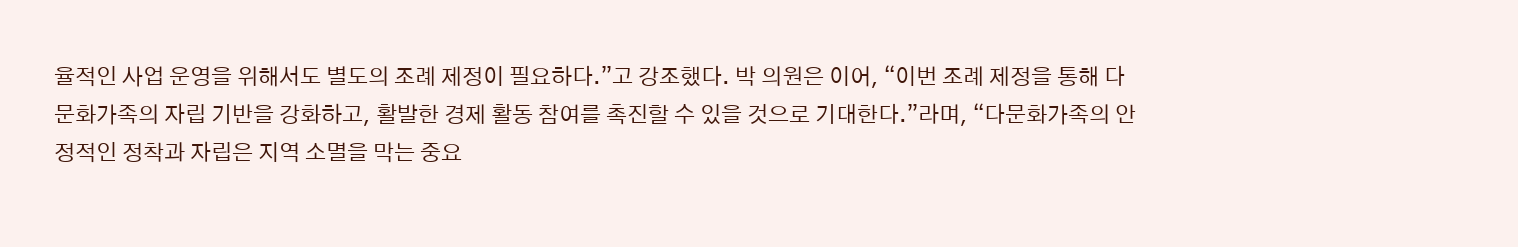율적인 사업 운영을 위해서도 별도의 조례 제정이 필요하다.”고 강조했다. 박 의원은 이어, “이번 조례 제정을 통해 다문화가족의 자립 기반을 강화하고, 활발한 경제 활동 참여를 촉진할 수 있을 것으로 기대한다.”라며, “다문화가족의 안정적인 정착과 자립은 지역 소멸을 막는 중요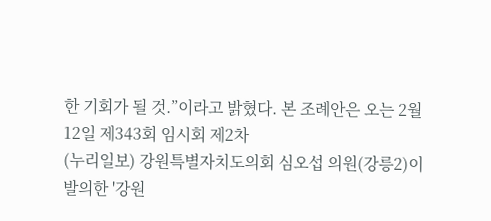한 기회가 될 것.”이라고 밝혔다. 본 조례안은 오는 2월 12일 제343회 임시회 제2차
(누리일보) 강원특별자치도의회 심오섭 의원(강릉2)이 발의한 '강원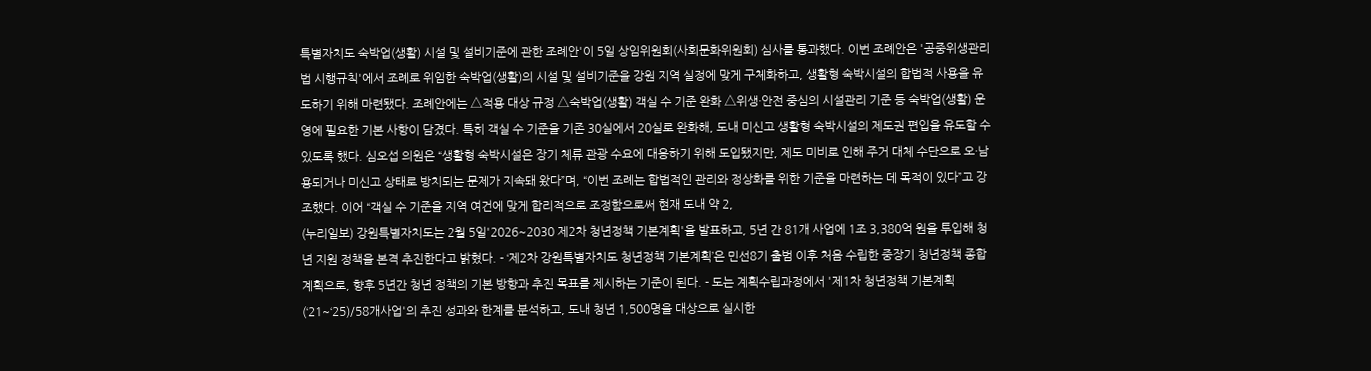특별자치도 숙박업(생활) 시설 및 설비기준에 관한 조례안'이 5일 상임위원회(사회문화위원회) 심사를 통과했다. 이번 조례안은 '공중위생관리법 시행규칙'에서 조례로 위임한 숙박업(생활)의 시설 및 설비기준을 강원 지역 실정에 맞게 구체화하고, 생활형 숙박시설의 합법적 사용을 유도하기 위해 마련됐다. 조례안에는 △적용 대상 규정 △숙박업(생활) 객실 수 기준 완화 △위생·안전 중심의 시설관리 기준 등 숙박업(생활) 운영에 필요한 기본 사항이 담겼다. 특히 객실 수 기준을 기존 30실에서 20실로 완화해, 도내 미신고 생활형 숙박시설의 제도권 편입을 유도할 수 있도록 했다. 심오섭 의원은 “생활형 숙박시설은 장기 체류 관광 수요에 대응하기 위해 도입됐지만, 제도 미비로 인해 주거 대체 수단으로 오·남용되거나 미신고 상태로 방치되는 문제가 지속돼 왔다”며, “이번 조례는 합법적인 관리와 정상화를 위한 기준을 마련하는 데 목적이 있다”고 강조했다. 이어 “객실 수 기준을 지역 여건에 맞게 합리적으로 조정함으로써 현재 도내 약 2,
(누리일보) 강원특별자치도는 2월 5일'2026~2030 제2차 청년정책 기본계획'을 발표하고, 5년 간 81개 사업에 1조 3,380억 원을 투입해 청년 지원 정책을 본격 추진한다고 밝혔다. - ‘제2차 강원특별자치도 청년정책 기본계획’은 민선8기 출범 이후 처음 수립한 중장기 청년정책 종합계획으로, 향후 5년간 청년 정책의 기본 방향과 추진 목표를 제시하는 기준이 된다. - 도는 계획수립과정에서 '제1차 청년정책 기본계획(‘21~‘25)/58개사업'의 추진 성과와 한계를 분석하고, 도내 청년 1,500명을 대상으로 실시한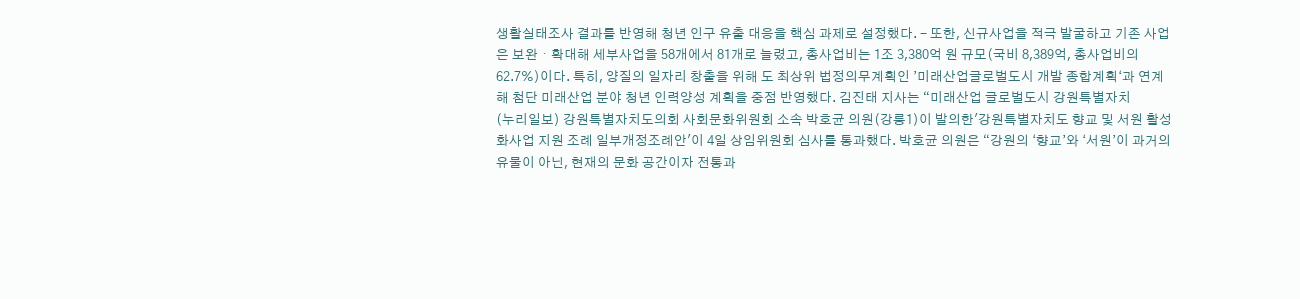생활실태조사 결과를 반영해 청년 인구 유출 대응을 핵심 과제로 설정했다. - 또한, 신규사업을 적극 발굴하고 기존 사업은 보완・확대해 세부사업을 58개에서 81개로 늘렸고, 총사업비는 1조 3,380억 원 규모(국비 8,389억, 총사업비의 62.7%)이다. 특히, 양질의 일자리 창출을 위해 도 최상위 법정의무계획인 ’미래산업글로벌도시 개발 종합계획‘과 연계해 첨단 미래산업 분야 청년 인력양성 계획을 중점 반영했다. 김진태 지사는 “미래산업 글로벌도시 강원특별자치
(누리일보) 강원특별자치도의회 사회문화위원회 소속 박호균 의원(강릉1)이 발의한'강원특별자치도 향교 및 서원 활성화사업 지원 조례 일부개정조례안'이 4일 상임위원회 심사를 통과했다. 박호균 의원은 “강원의 ‘향교’와 ‘서원’이 과거의 유물이 아닌, 현재의 문화 공간이자 전통과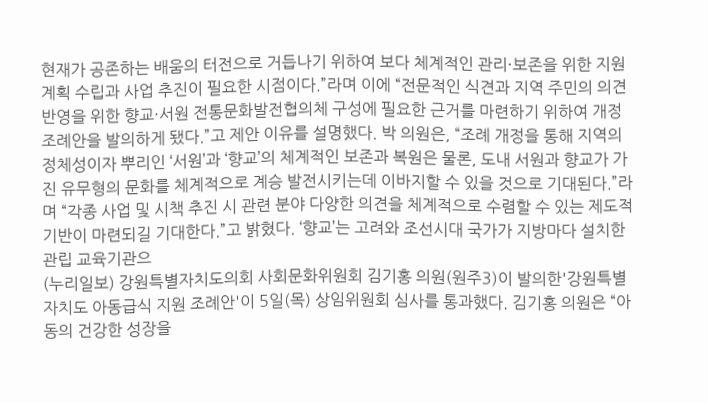현재가 공존하는 배움의 터전으로 거듭나기 위하여 보다 체계적인 관리·보존을 위한 지원계획 수립과 사업 추진이 필요한 시점이다.”라며 이에 “전문적인 식견과 지역 주민의 의견 반영을 위한 향교·서원 전통문화발전협의체 구성에 필요한 근거를 마련하기 위하여 개정조례안을 발의하게 됐다.”고 제안 이유를 설명했다. 박 의원은, “조례 개정을 통해 지역의 정체성이자 뿌리인 ‘서원’과 ‘향교’의 체계적인 보존과 복원은 물론, 도내 서원과 향교가 가진 유무형의 문화를 체계적으로 계승 발전시키는데 이바지할 수 있을 것으로 기대된다.”라며 “각종 사업 및 시책 추진 시 관련 분야 다양한 의견을 체계적으로 수렴할 수 있는 제도적 기반이 마련되길 기대한다.”고 밝혔다. ‘향교’는 고려와 조선시대 국가가 지방마다 설치한 관립 교육기관으
(누리일보) 강원특별자치도의회 사회문화위원회 김기홍 의원(원주3)이 발의한'강원특별자치도 아동급식 지원 조례안'이 5일(목) 상임위원회 심사를 통과했다. 김기홍 의원은 “아동의 건강한 성장을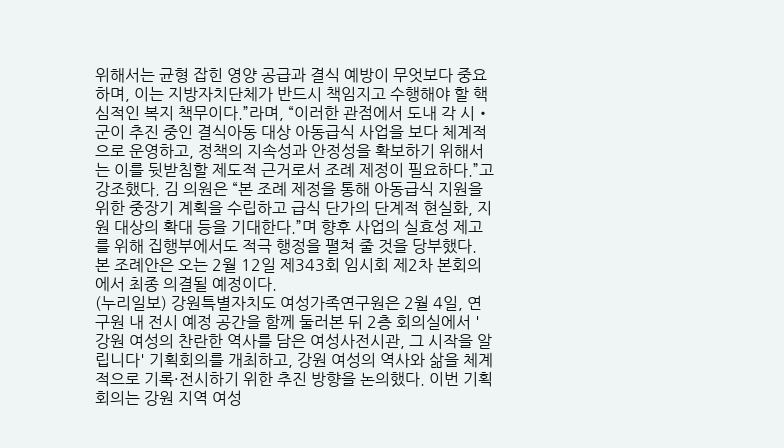위해서는 균형 잡힌 영양 공급과 결식 예방이 무엇보다 중요하며, 이는 지방자치단체가 반드시 책임지고 수행해야 할 핵심적인 복지 책무이다.”라며, “이러한 관점에서 도내 각 시‧군이 추진 중인 결식아동 대상 아동급식 사업을 보다 체계적으로 운영하고, 정책의 지속성과 안정성을 확보하기 위해서는 이를 뒷받침할 제도적 근거로서 조례 제정이 필요하다.”고 강조했다. 김 의원은 “본 조례 제정을 통해 아동급식 지원을 위한 중장기 계획을 수립하고 급식 단가의 단계적 현실화, 지원 대상의 확대 등을 기대한다.”며 향후 사업의 실효성 제고를 위해 집행부에서도 적극 행정을 펼쳐 줄 것을 당부했다. 본 조례안은 오는 2월 12일 제343회 임시회 제2차 본회의에서 최종 의결될 예정이다.
(누리일보) 강원특별자치도 여성가족연구원은 2월 4일, 연구원 내 전시 예정 공간을 함께 둘러본 뒤 2층 회의실에서 '강원 여성의 찬란한 역사를 담은 여성사전시관, 그 시작을 알립니다' 기획회의를 개최하고, 강원 여성의 역사와 삶을 체계적으로 기록·전시하기 위한 추진 방향을 논의했다. 이번 기획회의는 강원 지역 여성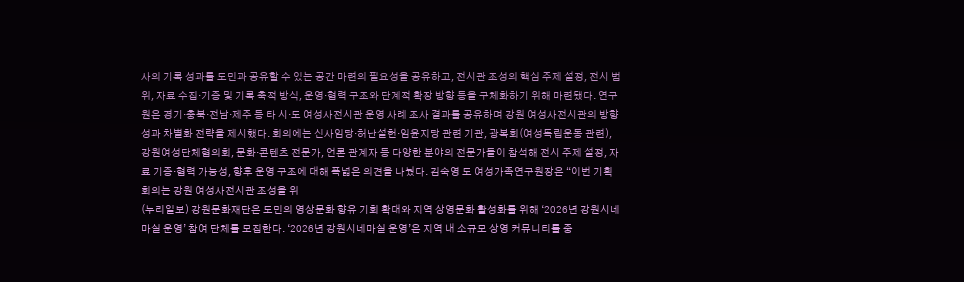사의 기록 성과를 도민과 공유할 수 있는 공간 마련의 필요성을 공유하고, 전시관 조성의 핵심 주제 설정, 전시 범위, 자료 수집·기증 및 기록 축적 방식, 운영·협력 구조와 단계적 확장 방향 등을 구체화하기 위해 마련됐다. 연구원은 경기·충북·전남·제주 등 타 시·도 여성사전시관 운영 사례 조사 결과를 공유하며 강원 여성사전시관의 방향성과 차별화 전략을 제시했다. 회의에는 신사임당·허난설헌·임윤지당 관련 기관, 광복회(여성독립운동 관련), 강원여성단체협의회, 문화·콘텐츠 전문가, 언론 관계자 등 다양한 분야의 전문가들이 참석해 전시 주제 설정, 자료 기증·협력 가능성, 향후 운영 구조에 대해 폭넓은 의견을 나눴다. 김숙영 도 여성가족연구원장은 “이번 기획회의는 강원 여성사전시관 조성을 위
(누리일보) 강원문화재단은 도민의 영상문화 향유 기회 확대와 지역 상영문화 활성화를 위해 ‘2026년 강원시네마실 운영’ 참여 단체를 모집한다. ‘2026년 강원시네마실 운영’은 지역 내 소규모 상영 커뮤니티를 중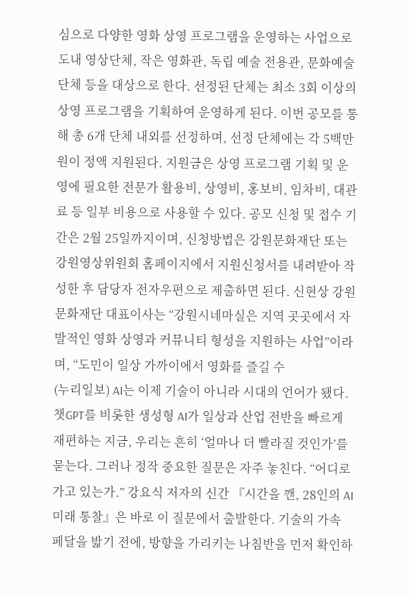심으로 다양한 영화 상영 프로그램을 운영하는 사업으로 도내 영상단체, 작은 영화관, 독립 예술 전용관, 문화예술 단체 등을 대상으로 한다. 선정된 단체는 최소 3회 이상의 상영 프로그램을 기획하여 운영하게 된다. 이번 공모를 통해 총 6개 단체 내외를 선정하며, 선정 단체에는 각 5백만원이 정액 지원된다. 지원금은 상영 프로그램 기획 및 운영에 필요한 전문가 활용비, 상영비, 홍보비, 임차비, 대관료 등 일부 비용으로 사용할 수 있다. 공모 신청 및 접수 기간은 2월 25일까지이며, 신청방법은 강원문화재단 또는 강원영상위원회 홈페이지에서 지원신청서를 내려받아 작성한 후 담당자 전자우편으로 제출하면 된다. 신현상 강원문화재단 대표이사는 “강원시네마실은 지역 곳곳에서 자발적인 영화 상영과 커뮤니티 형성을 지원하는 사업”이라며, “도민이 일상 가까이에서 영화를 즐길 수
(누리일보) AI는 이제 기술이 아니라 시대의 언어가 됐다. 챗GPT를 비롯한 생성형 AI가 일상과 산업 전반을 빠르게 재편하는 지금, 우리는 흔히 ‘얼마나 더 빨라질 것인가’를 묻는다. 그러나 정작 중요한 질문은 자주 놓친다. “어디로 가고 있는가.” 강요식 저자의 신간 『시간을 깬, 28인의 AI 미래 통찰』은 바로 이 질문에서 출발한다. 기술의 가속 페달을 밟기 전에, 방향을 가리키는 나침반을 먼저 확인하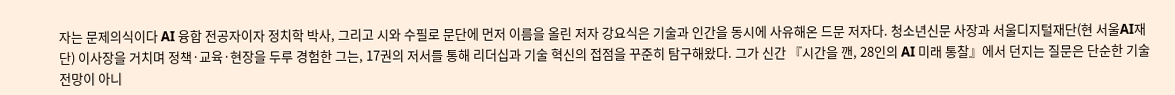자는 문제의식이다 AI 융합 전공자이자 정치학 박사, 그리고 시와 수필로 문단에 먼저 이름을 올린 저자 강요식은 기술과 인간을 동시에 사유해온 드문 저자다. 청소년신문 사장과 서울디지털재단(현 서울AI재단) 이사장을 거치며 정책·교육·현장을 두루 경험한 그는, 17권의 저서를 통해 리더십과 기술 혁신의 접점을 꾸준히 탐구해왔다. 그가 신간 『시간을 깬, 28인의 AI 미래 통찰』에서 던지는 질문은 단순한 기술 전망이 아니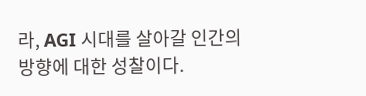라, AGI 시대를 살아갈 인간의 방향에 대한 성찰이다.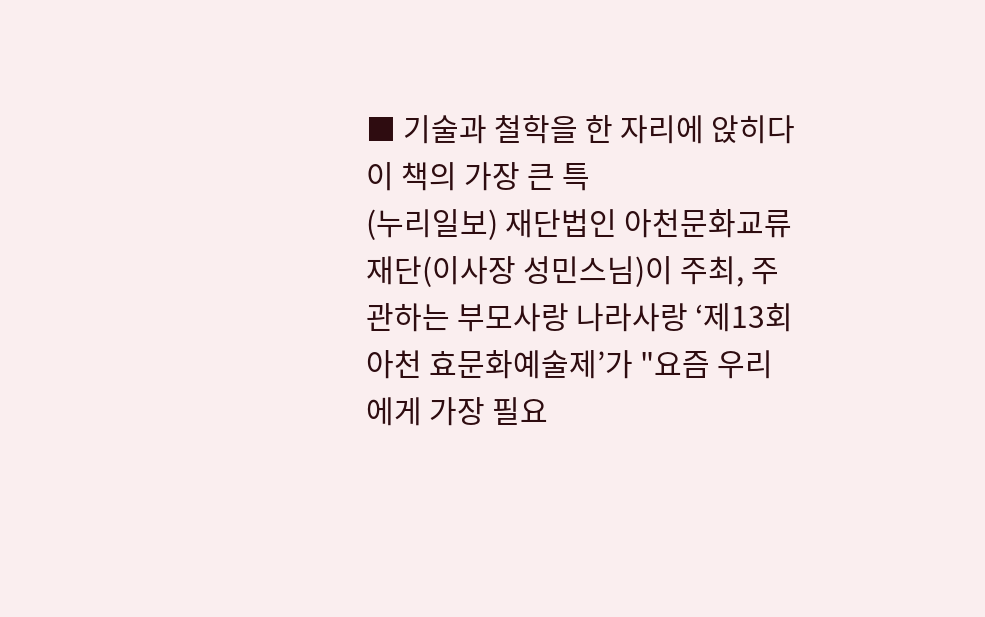■ 기술과 철학을 한 자리에 앉히다 이 책의 가장 큰 특
(누리일보) 재단법인 아천문화교류재단(이사장 성민스님)이 주최, 주관하는 부모사랑 나라사랑 ‘제13회 아천 효문화예술제’가 "요즘 우리에게 가장 필요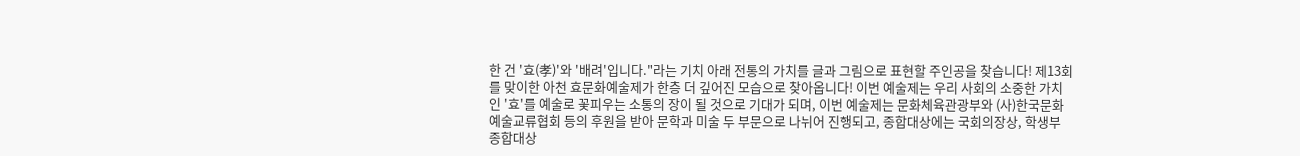한 건 '효(孝)'와 '배려'입니다."라는 기치 아래 전통의 가치를 글과 그림으로 표현할 주인공을 찾습니다! 제13회를 맞이한 아천 효문화예술제가 한층 더 깊어진 모습으로 찾아옵니다! 이번 예술제는 우리 사회의 소중한 가치인 '효'를 예술로 꽃피우는 소통의 장이 될 것으로 기대가 되며, 이번 예술제는 문화체육관광부와 (사)한국문화예술교류협회 등의 후원을 받아 문학과 미술 두 부문으로 나뉘어 진행되고, 종합대상에는 국회의장상, 학생부 종합대상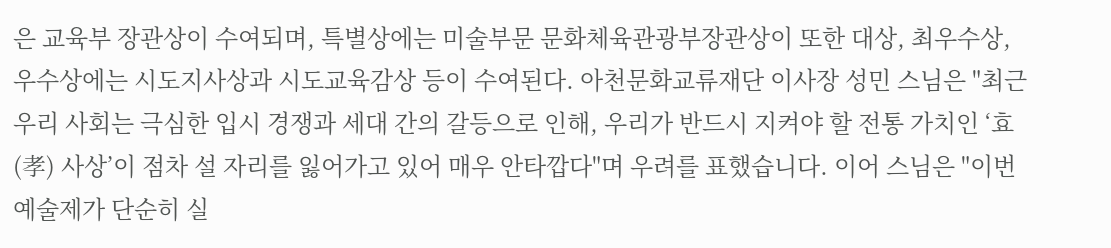은 교육부 장관상이 수여되며, 특별상에는 미술부문 문화체육관광부장관상이 또한 대상, 최우수상, 우수상에는 시도지사상과 시도교육감상 등이 수여된다. 아천문화교류재단 이사장 성민 스님은 "최근 우리 사회는 극심한 입시 경쟁과 세대 간의 갈등으로 인해, 우리가 반드시 지켜야 할 전통 가치인 ‘효(孝) 사상’이 점차 설 자리를 잃어가고 있어 매우 안타깝다"며 우려를 표했습니다. 이어 스님은 "이번 예술제가 단순히 실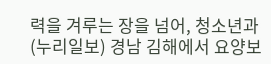력을 겨루는 장을 넘어, 청소년과
(누리일보) 경남 김해에서 요양보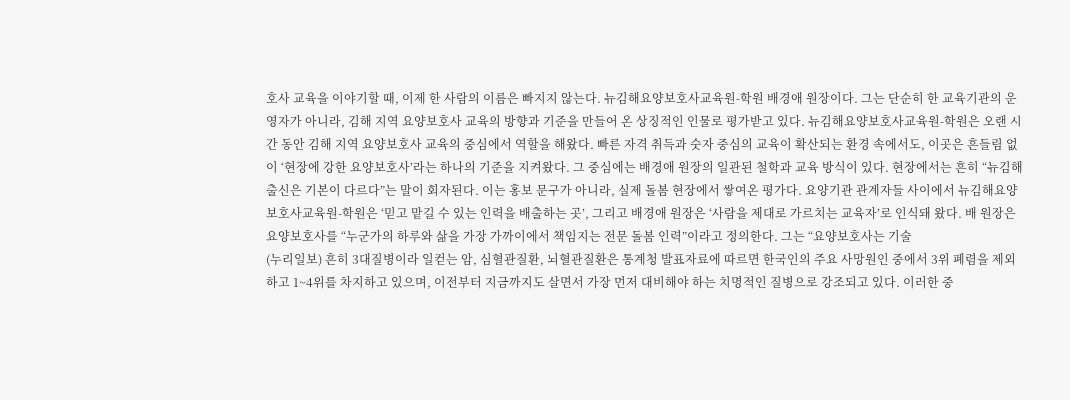호사 교육을 이야기할 때, 이제 한 사람의 이름은 빠지지 않는다. 뉴김해요양보호사교육원-학원 배경애 원장이다. 그는 단순히 한 교육기관의 운영자가 아니라, 김해 지역 요양보호사 교육의 방향과 기준을 만들어 온 상징적인 인물로 평가받고 있다. 뉴김해요양보호사교육원-학원은 오랜 시간 동안 김해 지역 요양보호사 교육의 중심에서 역할을 해왔다. 빠른 자격 취득과 숫자 중심의 교육이 확산되는 환경 속에서도, 이곳은 흔들림 없이 ‘현장에 강한 요양보호사’라는 하나의 기준을 지켜왔다. 그 중심에는 배경애 원장의 일관된 철학과 교육 방식이 있다. 현장에서는 흔히 “뉴김해 출신은 기본이 다르다”는 말이 회자된다. 이는 홍보 문구가 아니라, 실제 돌봄 현장에서 쌓여온 평가다. 요양기관 관계자들 사이에서 뉴김해요양보호사교육원-학원은 ‘믿고 맡길 수 있는 인력을 배출하는 곳’, 그리고 배경애 원장은 ‘사람을 제대로 가르치는 교육자’로 인식돼 왔다. 배 원장은 요양보호사를 “누군가의 하루와 삶을 가장 가까이에서 책임지는 전문 돌봄 인력”이라고 정의한다. 그는 “요양보호사는 기술
(누리일보) 흔히 3대질병이라 일컫는 암, 심혈관질환, 뇌혈관질환은 통계청 발표자료에 따르면 한국인의 주요 사망원인 중에서 3위 폐렴을 제외하고 1~4위를 차지하고 있으며, 이전부터 지금까지도 살면서 가장 먼저 대비해야 하는 치명적인 질병으로 강조되고 있다. 이러한 중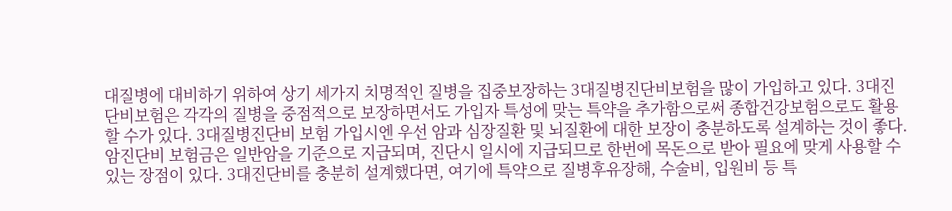대질병에 대비하기 위하여 상기 세가지 치명적인 질병을 집중보장하는 3대질병진단비보험을 많이 가입하고 있다. 3대진단비보험은 각각의 질병을 중점적으로 보장하면서도 가입자 특성에 맞는 특약을 추가함으로써 종합건강보험으로도 활용할 수가 있다. 3대질병진단비 보험 가입시엔 우선 암과 심장질환 및 뇌질환에 대한 보장이 충분하도록 설계하는 것이 좋다. 암진단비 보험금은 일반암을 기준으로 지급되며, 진단시 일시에 지급되므로 한번에 목돈으로 받아 필요에 맞게 사용할 수 있는 장점이 있다. 3대진단비를 충분히 설계했다면, 여기에 특약으로 질병후유장해, 수술비, 입원비 등 특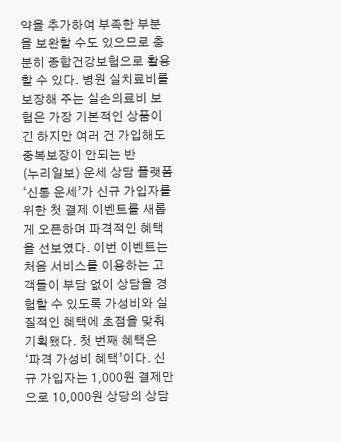약을 추가하여 부족한 부분을 보완할 수도 있으므로 충분히 종합건강보험으로 활용할 수 있다. 병원 실치료비를 보장해 주는 실손의료비 보험은 가장 기본적인 상품이긴 하지만 여러 건 가입해도 중복보장이 안되는 반
(누리일보) 운세 상담 플랫폼 ‘신통 운세’가 신규 가입자를 위한 첫 결제 이벤트를 새롭게 오픈하며 파격적인 혜택을 선보였다. 이번 이벤트는 처음 서비스를 이용하는 고객들이 부담 없이 상담을 경험할 수 있도록 가성비와 실질적인 혜택에 초점을 맞춰 기획됐다. 첫 번째 혜택은 ‘파격 가성비 혜택’이다. 신규 가입자는 1,000원 결제만으로 10,000원 상당의 상담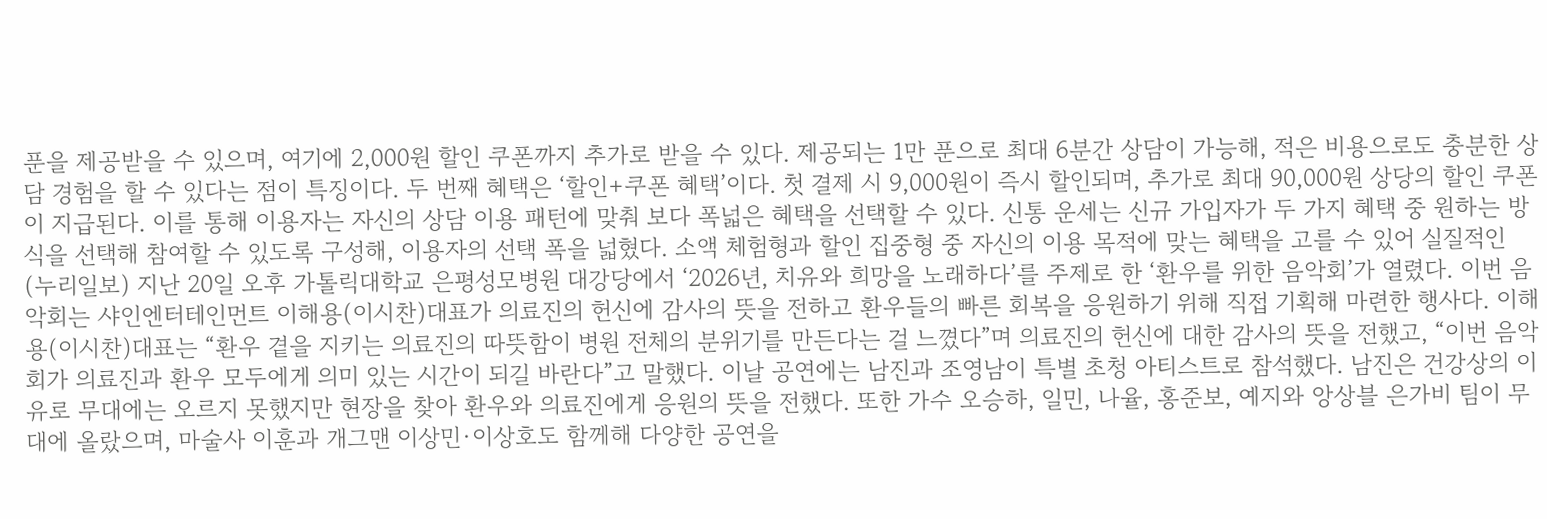푼을 제공받을 수 있으며, 여기에 2,000원 할인 쿠폰까지 추가로 받을 수 있다. 제공되는 1만 푼으로 최대 6분간 상담이 가능해, 적은 비용으로도 충분한 상담 경험을 할 수 있다는 점이 특징이다. 두 번째 혜택은 ‘할인+쿠폰 혜택’이다. 첫 결제 시 9,000원이 즉시 할인되며, 추가로 최대 90,000원 상당의 할인 쿠폰이 지급된다. 이를 통해 이용자는 자신의 상담 이용 패턴에 맞춰 보다 폭넓은 혜택을 선택할 수 있다. 신통 운세는 신규 가입자가 두 가지 혜택 중 원하는 방식을 선택해 참여할 수 있도록 구성해, 이용자의 선택 폭을 넓혔다. 소액 체험형과 할인 집중형 중 자신의 이용 목적에 맞는 혜택을 고를 수 있어 실질적인
(누리일보) 지난 20일 오후 가톨릭대학교 은평성모병원 대강당에서 ‘2026년, 치유와 희망을 노래하다’를 주제로 한 ‘환우를 위한 음악회’가 열렸다. 이번 음악회는 샤인엔터테인먼트 이해용(이시찬)대표가 의료진의 헌신에 감사의 뜻을 전하고 환우들의 빠른 회복을 응원하기 위해 직접 기획해 마련한 행사다. 이해용(이시찬)대표는 “환우 곁을 지키는 의료진의 따뜻함이 병원 전체의 분위기를 만든다는 걸 느꼈다”며 의료진의 헌신에 대한 감사의 뜻을 전했고, “이번 음악회가 의료진과 환우 모두에게 의미 있는 시간이 되길 바란다”고 말했다. 이날 공연에는 남진과 조영남이 특별 초청 아티스트로 참석했다. 남진은 건강상의 이유로 무대에는 오르지 못했지만 현장을 찾아 환우와 의료진에게 응원의 뜻을 전했다. 또한 가수 오승하, 일민, 나율, 홍준보, 예지와 앙상블 은가비 팀이 무대에 올랐으며, 마술사 이훈과 개그맨 이상민·이상호도 함께해 다양한 공연을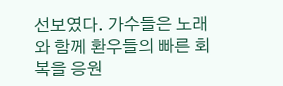선보였다. 가수들은 노래와 함께 환우들의 빠른 회복을 응원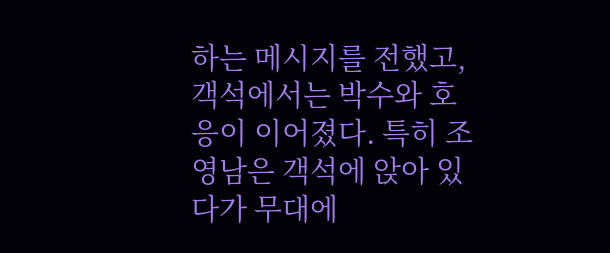하는 메시지를 전했고, 객석에서는 박수와 호응이 이어졌다. 특히 조영남은 객석에 앉아 있다가 무대에